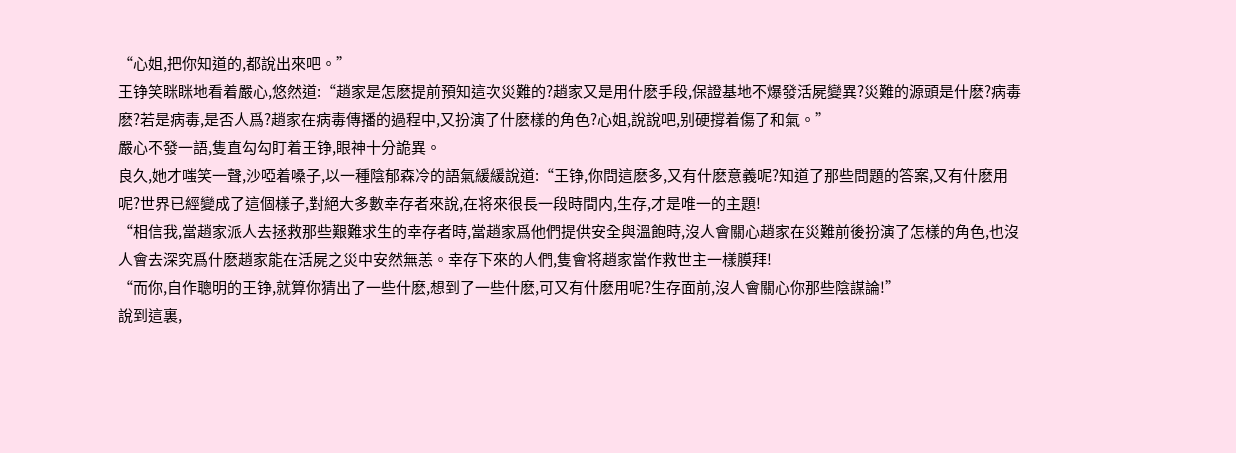“心姐,把你知道的,都說出來吧。”
王铮笑眯眯地看着嚴心,悠然道:“趙家是怎麽提前預知這次災難的?趙家又是用什麽手段,保證基地不爆發活屍變異?災難的源頭是什麽?病毒麽?若是病毒,是否人爲?趙家在病毒傳播的過程中,又扮演了什麽樣的角色?心姐,說說吧,别硬撐着傷了和氣。”
嚴心不發一語,隻直勾勾盯着王铮,眼神十分詭異。
良久,她才嗤笑一聲,沙啞着嗓子,以一種陰郁森冷的語氣緩緩說道:“王铮,你問這麽多,又有什麽意義呢?知道了那些問題的答案,又有什麽用呢?世界已經變成了這個樣子,對絕大多數幸存者來說,在将來很長一段時間内,生存,才是唯一的主題!
“相信我,當趙家派人去拯救那些艱難求生的幸存者時,當趙家爲他們提供安全與溫飽時,沒人會關心趙家在災難前後扮演了怎樣的角色,也沒人會去深究爲什麽趙家能在活屍之災中安然無恙。幸存下來的人們,隻會将趙家當作救世主一樣膜拜!
“而你,自作聰明的王铮,就算你猜出了一些什麽,想到了一些什麽,可又有什麽用呢?生存面前,沒人會關心你那些陰謀論!”
說到這裏,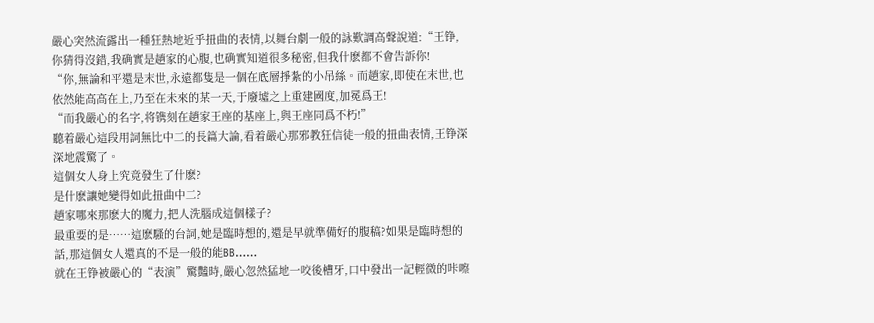嚴心突然流露出一種狂熱地近乎扭曲的表情,以舞台劇一般的詠歎調高聲說道:“王铮,你猜得沒錯,我确實是趙家的心腹,也确實知道很多秘密,但我什麽都不會告訴你!
“你,無論和平還是末世,永遠都隻是一個在底層掙紮的小吊絲。而趙家,即使在末世,也依然能高高在上,乃至在未來的某一天,于廢墟之上重建國度,加冕爲王!
“而我嚴心的名字,将镌刻在趙家王座的基座上,與王座同爲不朽!”
聽着嚴心這段用詞無比中二的長篇大論,看着嚴心那邪教狂信徒一般的扭曲表情,王铮深深地震驚了。
這個女人身上究竟發生了什麽?
是什麽讓她變得如此扭曲中二?
趙家哪來那麽大的魔力,把人洗腦成這個樣子?
最重要的是……這麽騷的台詞,她是臨時想的,還是早就準備好的腹稿?如果是臨時想的話,那這個女人還真的不是一般的能BB……
就在王铮被嚴心的“表演”驚豔時,嚴心忽然猛地一咬後槽牙,口中發出一記輕微的咔嚓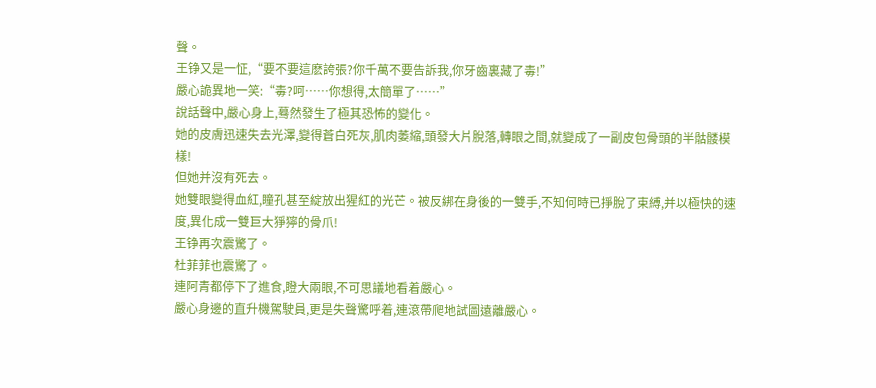聲。
王铮又是一怔,“要不要這麽誇張?你千萬不要告訴我,你牙齒裏藏了毒!”
嚴心詭異地一笑:“毒?呵……你想得,太簡單了……”
說話聲中,嚴心身上,蓦然發生了極其恐怖的變化。
她的皮膚迅速失去光澤,變得蒼白死灰,肌肉萎縮,頭發大片脫落,轉眼之間,就變成了一副皮包骨頭的半骷髅模樣!
但她并沒有死去。
她雙眼變得血紅,瞳孔甚至綻放出猩紅的光芒。被反綁在身後的一雙手,不知何時已掙脫了束縛,并以極快的速度,異化成一雙巨大猙獰的骨爪!
王铮再次震驚了。
杜菲菲也震驚了。
連阿青都停下了進食,瞪大兩眼,不可思議地看着嚴心。
嚴心身邊的直升機駕駛員,更是失聲驚呼着,連滾帶爬地試圖遠離嚴心。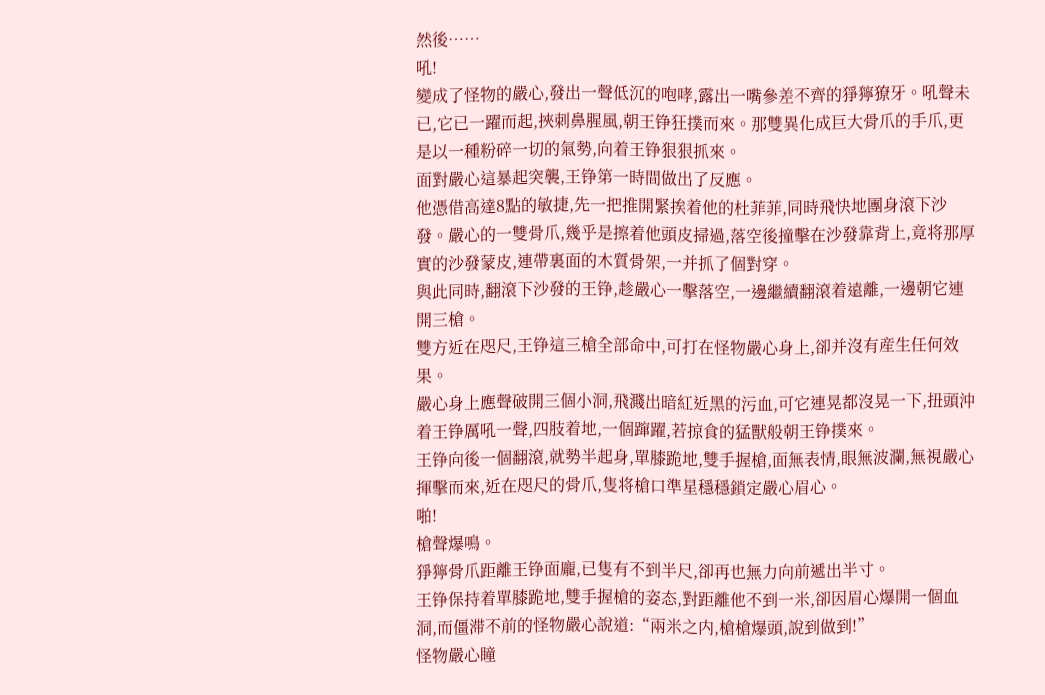然後……
吼!
變成了怪物的嚴心,發出一聲低沉的咆哮,露出一嘴參差不齊的猙獰獠牙。吼聲未已,它已一躍而起,挾刺鼻腥風,朝王铮狂撲而來。那雙異化成巨大骨爪的手爪,更是以一種粉碎一切的氣勢,向着王铮狠狠抓來。
面對嚴心這暴起突襲,王铮第一時間做出了反應。
他憑借高達8點的敏捷,先一把推開緊挨着他的杜菲菲,同時飛快地團身滾下沙發。嚴心的一雙骨爪,幾乎是擦着他頭皮掃過,落空後撞擊在沙發靠背上,竟将那厚實的沙發蒙皮,連帶裏面的木質骨架,一并抓了個對穿。
與此同時,翻滾下沙發的王铮,趁嚴心一擊落空,一邊繼續翻滾着遠離,一邊朝它連開三槍。
雙方近在咫尺,王铮這三槍全部命中,可打在怪物嚴心身上,卻并沒有産生任何效果。
嚴心身上應聲破開三個小洞,飛濺出暗紅近黑的污血,可它連晃都沒晃一下,扭頭沖着王铮厲吼一聲,四肢着地,一個蹿躍,若掠食的猛獸般朝王铮撲來。
王铮向後一個翻滾,就勢半起身,單膝跪地,雙手握槍,面無表情,眼無波瀾,無視嚴心揮擊而來,近在咫尺的骨爪,隻将槍口準星穩穩鎖定嚴心眉心。
啪!
槍聲爆鳴。
猙獰骨爪距離王铮面龐,已隻有不到半尺,卻再也無力向前遞出半寸。
王铮保持着單膝跪地,雙手握槍的姿态,對距離他不到一米,卻因眉心爆開一個血洞,而僵滞不前的怪物嚴心說道:“兩米之内,槍槍爆頭,說到做到!”
怪物嚴心瞳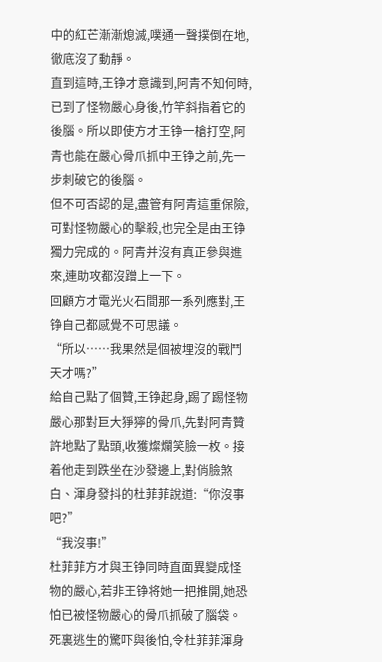中的紅芒漸漸熄滅,噗通一聲撲倒在地,徹底沒了動靜。
直到這時,王铮才意識到,阿青不知何時,已到了怪物嚴心身後,竹竿斜指着它的後腦。所以即使方才王铮一槍打空,阿青也能在嚴心骨爪抓中王铮之前,先一步刺破它的後腦。
但不可否認的是,盡管有阿青這重保險,可對怪物嚴心的擊殺,也完全是由王铮獨力完成的。阿青并沒有真正參與進來,連助攻都沒蹭上一下。
回顧方才電光火石間那一系列應對,王铮自己都感覺不可思議。
“所以……我果然是個被埋沒的戰鬥天才嗎?”
給自己點了個贊,王铮起身,踢了踢怪物嚴心那對巨大猙獰的骨爪,先對阿青贊許地點了點頭,收獲燦爛笑臉一枚。接着他走到跌坐在沙發邊上,對俏臉煞白、渾身發抖的杜菲菲說道:“你沒事吧?”
“我沒事!”
杜菲菲方才與王铮同時直面異變成怪物的嚴心,若非王铮将她一把推開,她恐怕已被怪物嚴心的骨爪抓破了腦袋。
死裏逃生的驚吓與後怕,令杜菲菲渾身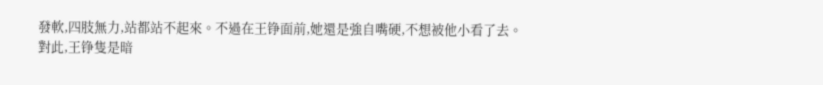發軟,四肢無力,站都站不起來。不過在王铮面前,她還是強自嘴硬,不想被他小看了去。
對此,王铮隻是暗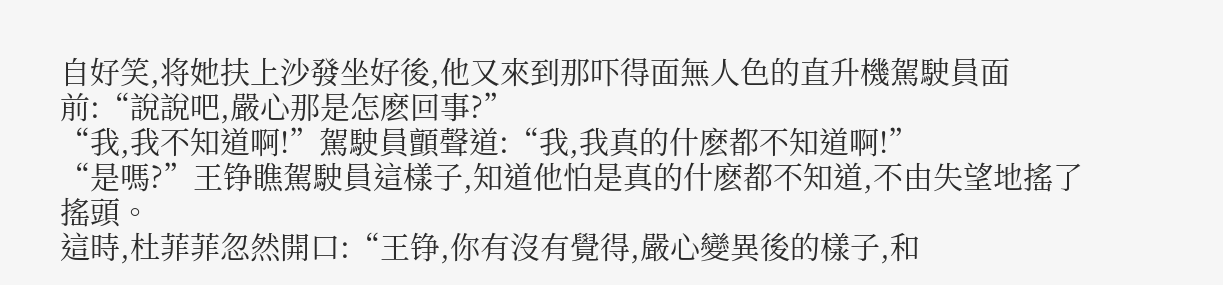自好笑,将她扶上沙發坐好後,他又來到那吓得面無人色的直升機駕駛員面前:“說說吧,嚴心那是怎麽回事?”
“我,我不知道啊!”駕駛員顫聲道:“我,我真的什麽都不知道啊!”
“是嗎?”王铮瞧駕駛員這樣子,知道他怕是真的什麽都不知道,不由失望地搖了搖頭。
這時,杜菲菲忽然開口:“王铮,你有沒有覺得,嚴心變異後的樣子,和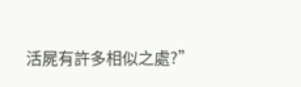活屍有許多相似之處?”